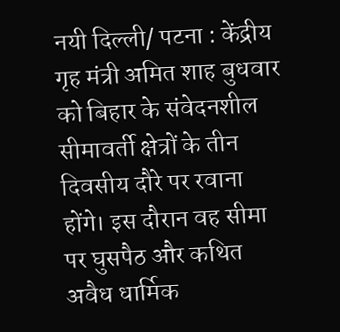नयी दिल्ली/ पटना : केंद्रीय गृह मंत्री अमित शाह बुधवार को बिहार के संवेदनशील सीमावर्ती क्षेत्रों के तीन दिवसीय दौरे पर रवाना होंगे। इस दौरान वह सीमा पर घुसपैठ और कथित अवैध धार्मिक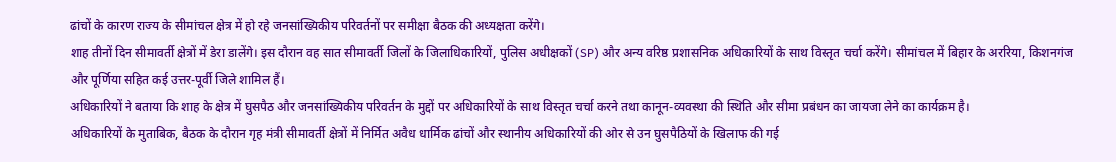ढांचों के कारण राज्य के सीमांचल क्षेत्र में हो रहे जनसांख्यिकीय परिवर्तनों पर समीक्षा बैठक की अध्यक्षता करेंगे।
शाह तीनों दिन सीमावर्ती क्षेत्रों में डेरा डालेंगे। इस दौरान वह सात सीमावर्ती जिलों के जिलाधिकारियों, पुलिस अधीक्षकों (SP) और अन्य वरिष्ठ प्रशासनिक अधिकारियों के साथ विस्तृत चर्चा करेंगे। सीमांचल में बिहार के अररिया, किशनगंज और पूर्णिया सहित कई उत्तर-पूर्वी जिले शामिल हैं।
अधिकारियों ने बताया कि शाह के क्षेत्र में घुसपैठ और जनसांख्यिकीय परिवर्तन के मुद्दों पर अधिकारियों के साथ विस्तृत चर्चा करने तथा कानून-व्यवस्था की स्थिति और सीमा प्रबंधन का जायजा लेने का कार्यक्रम है।
अधिकारियों के मुताबिक, बैठक के दौरान गृह मंत्री सीमावर्ती क्षेत्रों में निर्मित अवैध धार्मिक ढांचों और स्थानीय अधिकारियों की ओर से उन घुसपैठियों के खिलाफ की गई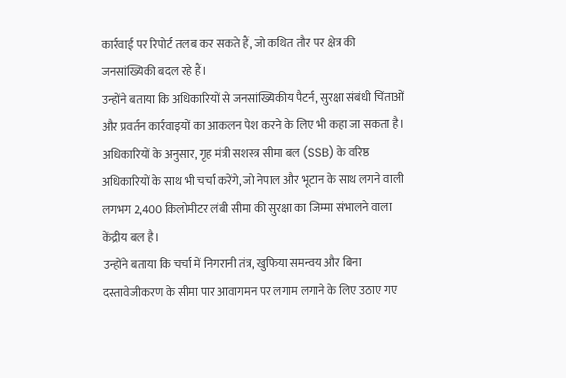कार्रवाई पर रिपोर्ट तलब कर सकते हैं, जो कथित तौर पर क्षेत्र की जनसांख्यिकी बदल रहे हैं।
उन्होंने बताया कि अधिकारियों से जनसांख्यिकीय पैटर्न, सुरक्षा संबंधी चिंताओं और प्रवर्तन कार्रवाइयों का आकलन पेश करने के लिए भी कहा जा सकता है। अधिकारियों के अनुसार, गृह मंत्री सशस्त्र सीमा बल (SSB) के वरिष्ठ अधिकारियों के साथ भी चर्चा करेंगे, जो नेपाल और भूटान के साथ लगने वाली लगभग 2,400 किलोमीटर लंबी सीमा की सुरक्षा का जिम्मा संभालने वाला केंद्रीय बल है।
उन्होंने बताया कि चर्चा में निगरानी तंत्र, खुफिया समन्वय और बिना दस्तावेजीकरण के सीमा पार आवागमन पर लगाम लगाने के लिए उठाए गए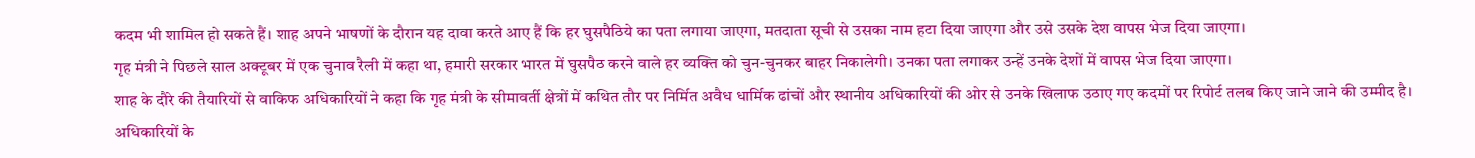कदम भी शामिल हो सकते हैं। शाह अपने भाषणों के दौरान यह दावा करते आए हैं कि हर घुसपैठिये का पता लगाया जाएगा, मतदाता सूची से उसका नाम हटा दिया जाएगा और उसे उसके देश वापस भेज दिया जाएगा।
गृह मंत्री ने पिछले साल अक्टूबर में एक चुनाव रैली में कहा था, हमारी सरकार भारत में घुसपैठ करने वाले हर व्यक्ति को चुन-चुनकर बाहर निकालेगी। उनका पता लगाकर उन्हें उनके देशों में वापस भेज दिया जाएगा।
शाह के दौरे की तैयारियों से वाकिफ अधिकारियों ने कहा कि गृह मंत्री के सीमावर्ती क्षेत्रों में कथित तौर पर निर्मित अवैध धार्मिक ढांचों और स्थानीय अधिकारियों की ओर से उनके खिलाफ उठाए गए कदमों पर रिपोर्ट तलब किए जाने जाने की उम्मीद है।
अधिकारियों के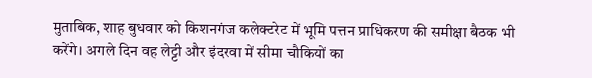मुताबिक, शाह बुधवार को किशनगंज कलेक्टरेट में भूमि पत्तन प्राधिकरण की समीक्षा बैठक भी करेंगे। अगले दिन वह लेट्टी और इंदरवा में सीमा चौकियों का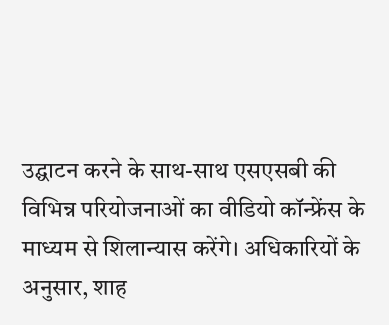उद्घाटन करने के साथ-साथ एसएसबी की विभिन्न परियोजनाओं का वीडियो कॉन्फ्रेंस के माध्यम से शिलान्यास करेंगे। अधिकारियों के अनुसार, शाह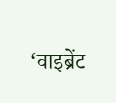‘वाइब्रेंट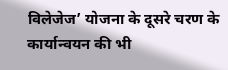विलेजेज’ योजना के दूसरे चरण के कार्यान्वयन की भी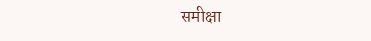समीक्षा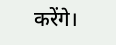करेंगे।